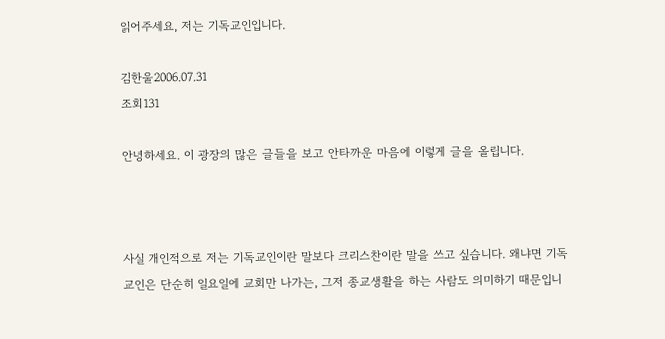읽어주세요, 저는 기독교인입니다.

김한울2006.07.31
조회131

안녕하세요. 이 광장의 많은 글들을 보고 안타까운 마음에 이렇게 글을 올립니다.



사실 개인적으로 저는 기독교인이란 말보다 크리스찬이란 말을 쓰고 싶습니다. 왜냐면 기독교인은 단순히 일요일에 교회만 나가는, 그저 종교생활을 하는 사람도 의미하기 때문입니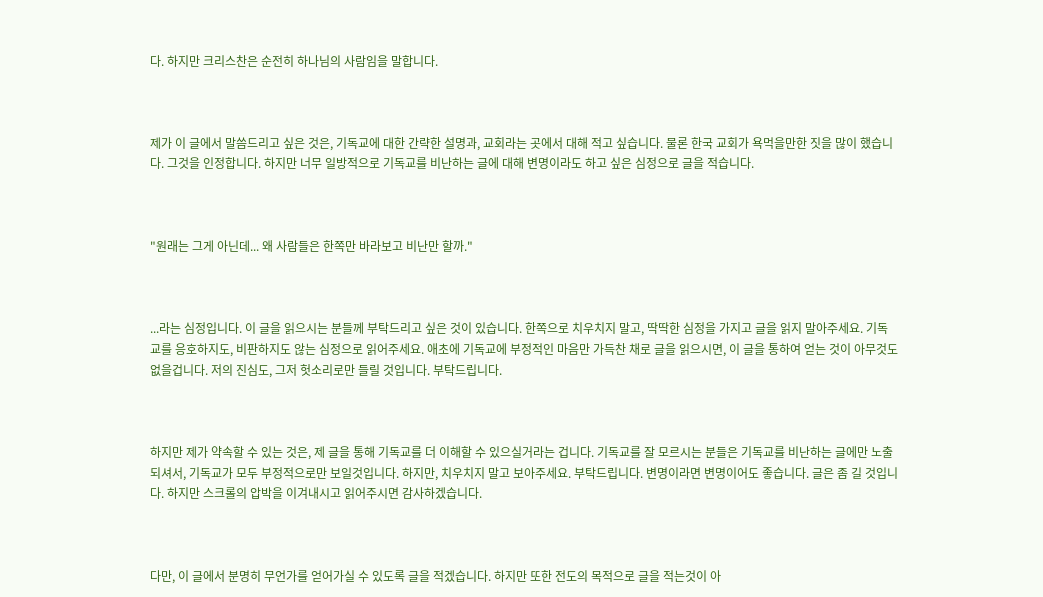다. 하지만 크리스찬은 순전히 하나님의 사람임을 말합니다.



제가 이 글에서 말씀드리고 싶은 것은, 기독교에 대한 간략한 설명과, 교회라는 곳에서 대해 적고 싶습니다. 물론 한국 교회가 욕먹을만한 짓을 많이 했습니다. 그것을 인정합니다. 하지만 너무 일방적으로 기독교를 비난하는 글에 대해 변명이라도 하고 싶은 심정으로 글을 적습니다.



"원래는 그게 아닌데... 왜 사람들은 한쪽만 바라보고 비난만 할까."



...라는 심정입니다. 이 글을 읽으시는 분들께 부탁드리고 싶은 것이 있습니다. 한쪽으로 치우치지 말고, 딱딱한 심정을 가지고 글을 읽지 말아주세요. 기독교를 응호하지도, 비판하지도 않는 심정으로 읽어주세요. 애초에 기독교에 부정적인 마음만 가득찬 채로 글을 읽으시면, 이 글을 통하여 얻는 것이 아무것도 없을겁니다. 저의 진심도, 그저 헛소리로만 들릴 것입니다. 부탁드립니다.



하지만 제가 약속할 수 있는 것은, 제 글을 통해 기독교를 더 이해할 수 있으실거라는 겁니다. 기독교를 잘 모르시는 분들은 기독교를 비난하는 글에만 노출되셔서, 기독교가 모두 부정적으로만 보일것입니다. 하지만, 치우치지 말고 보아주세요. 부탁드립니다. 변명이라면 변명이어도 좋습니다. 글은 좀 길 것입니다. 하지만 스크롤의 압박을 이겨내시고 읽어주시면 감사하겠습니다.



다만, 이 글에서 분명히 무언가를 얻어가실 수 있도록 글을 적겠습니다. 하지만 또한 전도의 목적으로 글을 적는것이 아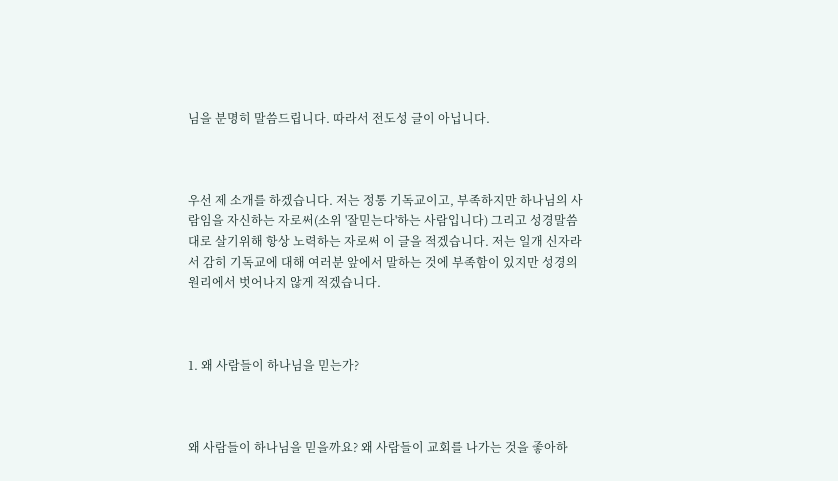님을 분명히 말씀드립니다. 따라서 전도성 글이 아닙니다.



우선 제 소개를 하겠습니다. 저는 정통 기독교이고, 부족하지만 하나님의 사람임을 자신하는 자로써(소위 '잘믿는다'하는 사람입니다) 그리고 성경말씀대로 살기위해 항상 노력하는 자로써 이 글을 적겠습니다. 저는 일개 신자라서 감히 기독교에 대해 여러분 앞에서 말하는 것에 부족함이 있지만 성경의 원리에서 벗어나지 않게 적겠습니다.



1. 왜 사람들이 하나님을 믿는가?



왜 사람들이 하나님을 믿을까요? 왜 사람들이 교회를 나가는 것을 좋아하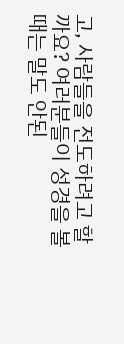고, 사람들을 전도하려고 할까요? 여러분들이 성경을 볼 때는 말도 안된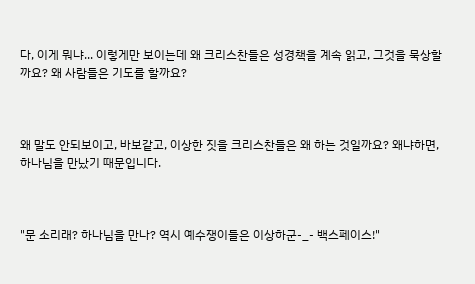다, 이게 뭐냐... 이렇게만 보이는데 왜 크리스찬들은 성경책을 계속 읽고, 그것을 묵상할까요? 왜 사람들은 기도를 할까요?



왜 말도 안되보이고, 바보같고, 이상한 짓을 크리스찬들은 왜 하는 것일까요? 왜냐하면, 하나님을 만났기 때문입니다.



"문 소리래? 하나님을 만나? 역시 예수쟁이들은 이상하군-_- 백스페이스!"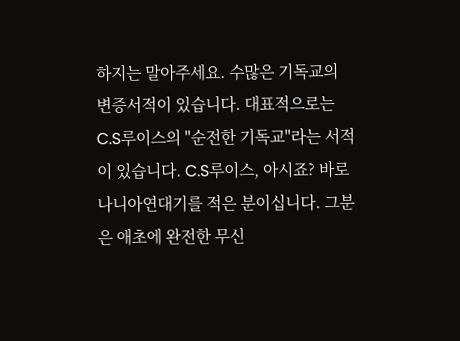하지는 말아주세요. 수많은 기독교의 변증서적이 있습니다. 대표적으로는 C.S루이스의 "순전한 기독교"라는 서적이 있습니다. C.S루이스, 아시죠? 바로 나니아연대기를 적은 분이십니다. 그분은 애초에 완전한 무신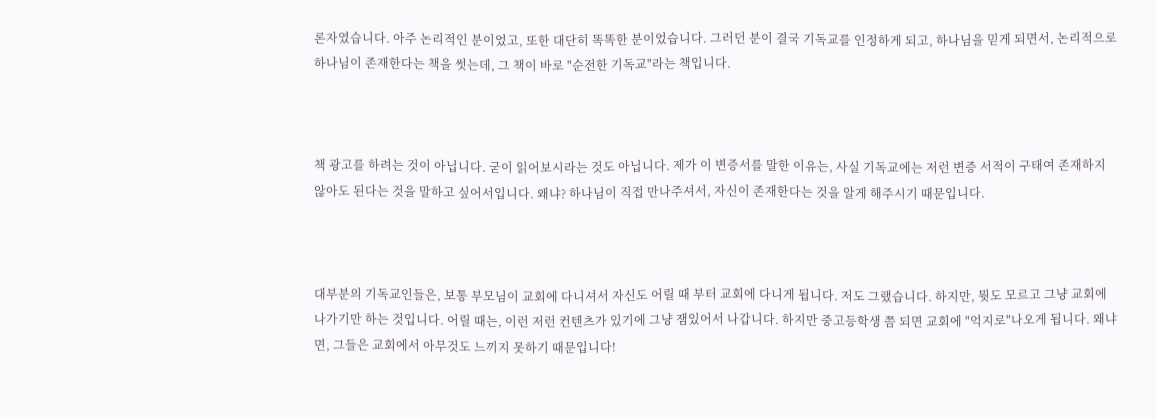론자였습니다. 아주 논리적인 분이었고, 또한 대단히 똑똑한 분이었습니다. 그러던 분이 결국 기독교를 인정하게 되고, 하나님을 믿게 되면서, 논리적으로 하나님이 존재한다는 책을 썻는데, 그 책이 바로 "순전한 기독교"라는 책입니다.



책 광고를 하려는 것이 아닙니다. 굳이 읽어보시라는 것도 아닙니다. 제가 이 변증서를 말한 이유는, 사실 기독교에는 저런 변증 서적이 구태여 존재하지 않아도 된다는 것을 말하고 싶어서입니다. 왜냐? 하나님이 직접 만나주셔서, 자신이 존재한다는 것을 알게 해주시기 때문입니다.



대부분의 기독교인들은, 보통 부모님이 교회에 다니셔서 자신도 어릴 때 부터 교회에 다니게 됩니다. 저도 그랬습니다. 하지만, 뭣도 모르고 그냥 교회에 나가기만 하는 것입니다. 어릴 때는, 이런 저런 컨텐츠가 있기에 그냥 잼있어서 나갑니다. 하지만 중고등학생 쯤 되면 교회에 "억지로"나오게 됩니다. 왜냐면, 그들은 교회에서 아무것도 느끼지 못하기 때문입니다!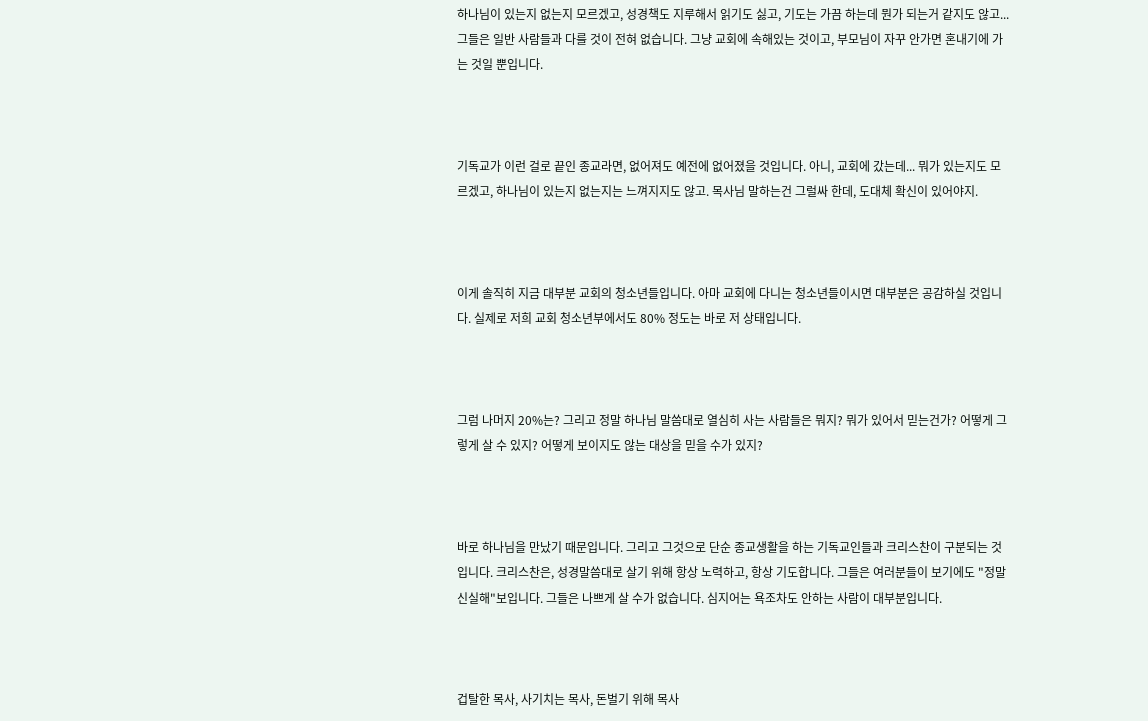하나님이 있는지 없는지 모르겠고, 성경책도 지루해서 읽기도 싫고, 기도는 가끔 하는데 뭔가 되는거 같지도 않고... 그들은 일반 사람들과 다를 것이 전혀 없습니다. 그냥 교회에 속해있는 것이고, 부모님이 자꾸 안가면 혼내기에 가는 것일 뿐입니다.



기독교가 이런 걸로 끝인 종교라면, 없어져도 예전에 없어졌을 것입니다. 아니, 교회에 갔는데... 뭐가 있는지도 모르겠고, 하나님이 있는지 없는지는 느껴지지도 않고. 목사님 말하는건 그럴싸 한데, 도대체 확신이 있어야지.



이게 솔직히 지금 대부분 교회의 청소년들입니다. 아마 교회에 다니는 청소년들이시면 대부분은 공감하실 것입니다. 실제로 저희 교회 청소년부에서도 80% 정도는 바로 저 상태입니다.



그럼 나머지 20%는? 그리고 정말 하나님 말씀대로 열심히 사는 사람들은 뭐지? 뭐가 있어서 믿는건가? 어떻게 그렇게 살 수 있지? 어떻게 보이지도 않는 대상을 믿을 수가 있지?



바로 하나님을 만났기 때문입니다. 그리고 그것으로 단순 종교생활을 하는 기독교인들과 크리스찬이 구분되는 것입니다. 크리스찬은, 성경말씀대로 살기 위해 항상 노력하고, 항상 기도합니다. 그들은 여러분들이 보기에도 "정말 신실해"보입니다. 그들은 나쁘게 살 수가 없습니다. 심지어는 욕조차도 안하는 사람이 대부분입니다.



겁탈한 목사, 사기치는 목사, 돈벌기 위해 목사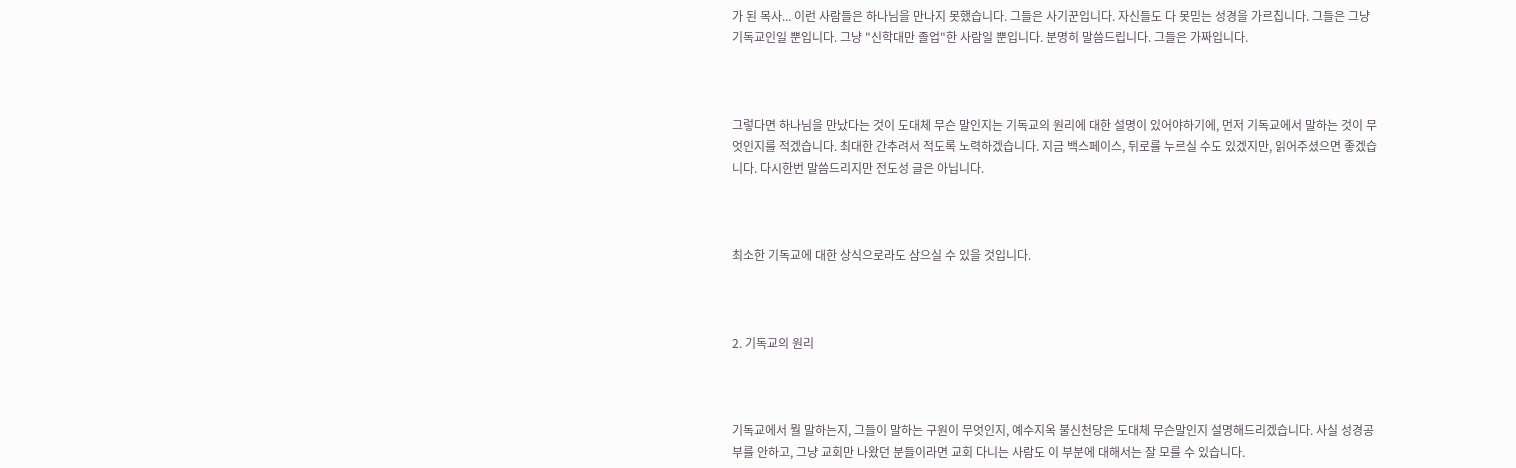가 된 목사... 이런 사람들은 하나님을 만나지 못했습니다. 그들은 사기꾼입니다. 자신들도 다 못믿는 성경을 가르칩니다. 그들은 그냥 기독교인일 뿐입니다. 그냥 "신학대만 졸업"한 사람일 뿐입니다. 분명히 말씀드립니다. 그들은 가짜입니다.



그렇다면 하나님을 만났다는 것이 도대체 무슨 말인지는 기독교의 원리에 대한 설명이 있어야하기에, 먼저 기독교에서 말하는 것이 무엇인지를 적겠습니다. 최대한 간추려서 적도록 노력하겠습니다. 지금 백스페이스, 뒤로를 누르실 수도 있겠지만, 읽어주셨으면 좋겠습니다. 다시한번 말씀드리지만 전도성 글은 아닙니다.



최소한 기독교에 대한 상식으로라도 삼으실 수 있을 것입니다.



2. 기독교의 원리



기독교에서 뭘 말하는지, 그들이 말하는 구원이 무엇인지, 예수지옥 불신천당은 도대체 무슨말인지 설명해드리겠습니다. 사실 성경공부를 안하고, 그냥 교회만 나왔던 분들이라면 교회 다니는 사람도 이 부분에 대해서는 잘 모를 수 있습니다.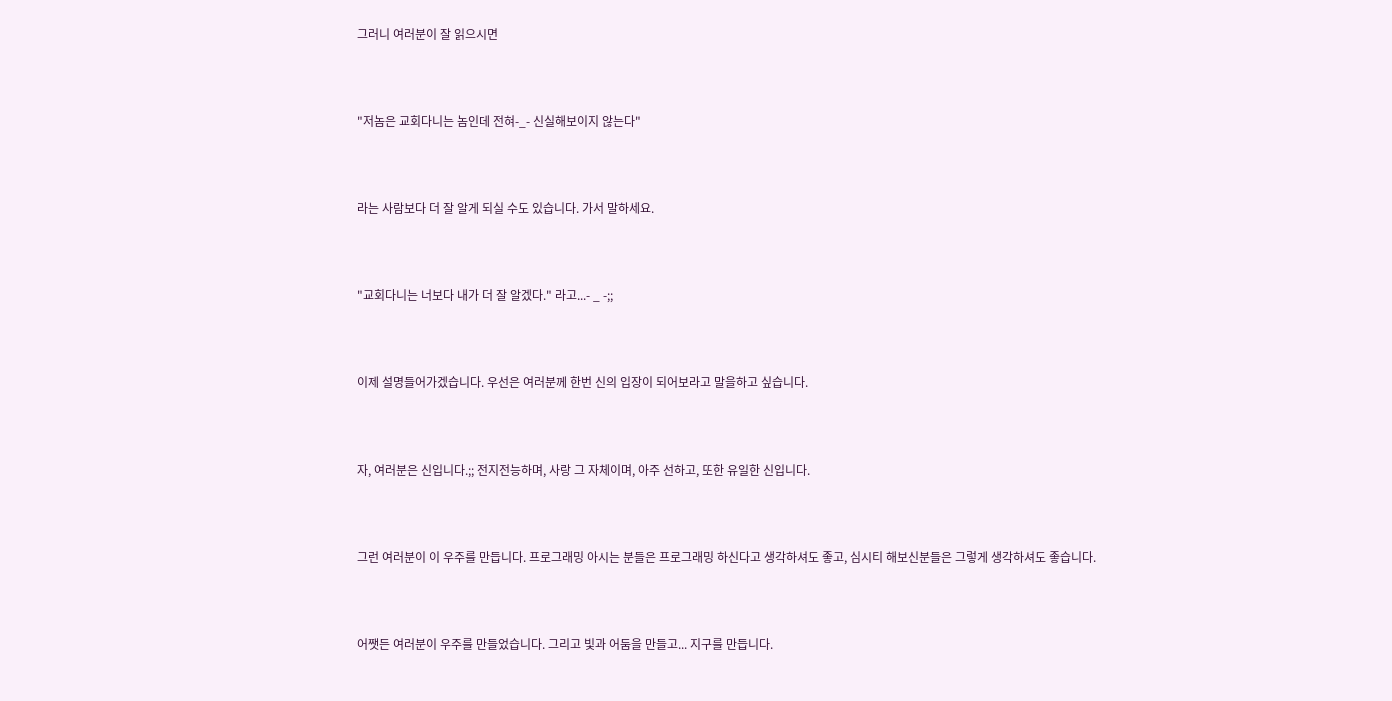그러니 여러분이 잘 읽으시면



"저놈은 교회다니는 놈인데 전혀-_- 신실해보이지 않는다"



라는 사람보다 더 잘 알게 되실 수도 있습니다. 가서 말하세요.



"교회다니는 너보다 내가 더 잘 알겠다." 라고...- _ -;;



이제 설명들어가겠습니다. 우선은 여러분께 한번 신의 입장이 되어보라고 말을하고 싶습니다.



자, 여러분은 신입니다.;; 전지전능하며, 사랑 그 자체이며, 아주 선하고, 또한 유일한 신입니다.



그런 여러분이 이 우주를 만듭니다. 프로그래밍 아시는 분들은 프로그래밍 하신다고 생각하셔도 좋고, 심시티 해보신분들은 그렇게 생각하셔도 좋습니다.



어쨋든 여러분이 우주를 만들었습니다. 그리고 빛과 어둠을 만들고... 지구를 만듭니다.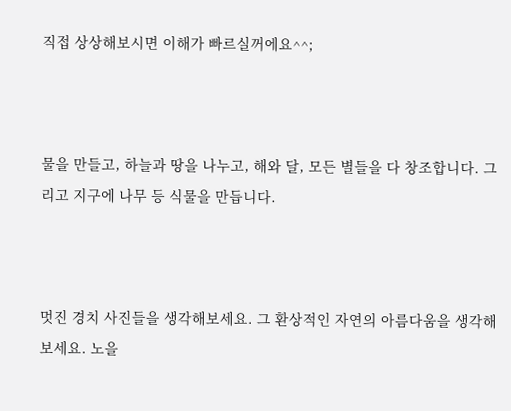직접 상상해보시면 이해가 빠르실꺼에요^^;



물을 만들고, 하늘과 땅을 나누고, 해와 달, 모든 별들을 다 창조합니다. 그리고 지구에 나무 등 식물을 만듭니다.



멋진 경치 사진들을 생각해보세요. 그 환상적인 자연의 아름다움을 생각해보세요. 노을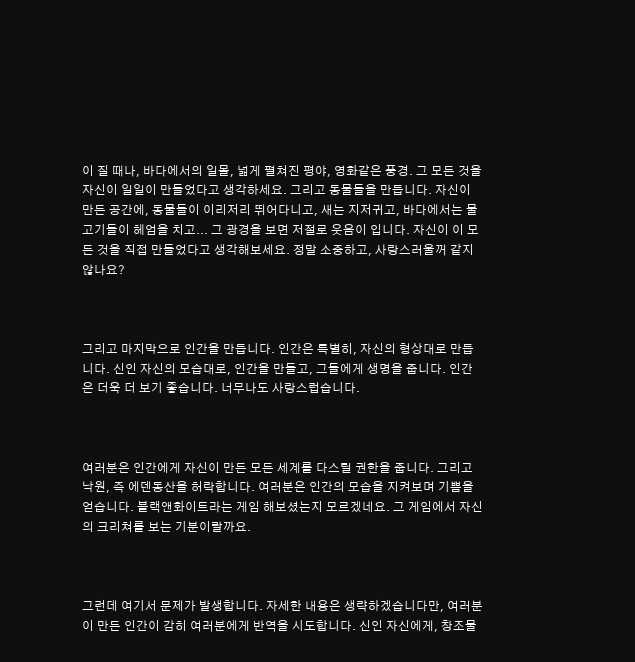이 질 때나, 바다에서의 일몰, 넓게 펼쳐진 평야, 영화같은 풍경. 그 모든 것을 자신이 일일이 만들었다고 생각하세요. 그리고 동물들을 만듭니다. 자신이 만든 공간에, 동물들이 이리저리 뛰어다니고, 새는 지저귀고, 바다에서는 물고기들이 헤엄을 치고... 그 광경을 보면 저절로 웃음이 입니다. 자신이 이 모든 것을 직접 만들었다고 생각해보세요. 정말 소중하고, 사랑스러울꺼 같지 않나요?



그리고 마지막으로 인간을 만듭니다. 인간은 특별히, 자신의 형상대로 만듭니다. 신인 자신의 모습대로, 인간을 만들고, 그들에게 생명을 줍니다. 인간은 더욱 더 보기 좋습니다. 너무나도 사랑스럽습니다.



여러분은 인간에게 자신이 만든 모든 세계를 다스릴 권한을 줍니다. 그리고 낙원, 즉 에덴동산을 허락합니다. 여러분은 인간의 모습을 지켜보며 기쁨을 얻습니다. 블랙앤화이트라는 게임 해보셨는지 모르겠네요. 그 게임에서 자신의 크리쳐를 보는 기분이랄까요.



그런데 여기서 문제가 발생합니다. 자세한 내용은 생략하겠습니다만, 여러분이 만든 인간이 감히 여러분에게 반역을 시도합니다. 신인 자신에게, 창조물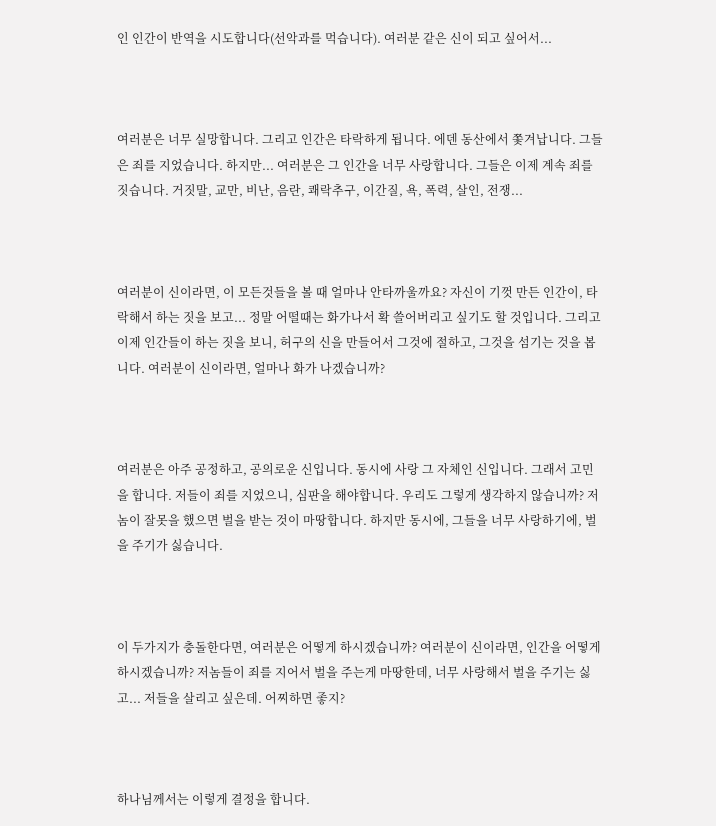인 인간이 반역을 시도합니다(선악과를 먹습니다). 여러분 같은 신이 되고 싶어서...



여러분은 너무 실망합니다. 그리고 인간은 타락하게 됩니다. 에덴 동산에서 쫓겨납니다. 그들은 죄를 지었습니다. 하지만... 여러분은 그 인간을 너무 사랑합니다. 그들은 이제 계속 죄를 짓습니다. 거짓말, 교만, 비난, 음란, 쾌락추구, 이간질, 욕, 폭력, 살인, 전쟁...



여러분이 신이라면, 이 모든것들을 볼 때 얼마나 안타까울까요? 자신이 기껏 만든 인간이, 타락해서 하는 짓을 보고... 정말 어떨때는 화가나서 확 쓸어버리고 싶기도 할 것입니다. 그리고 이제 인간들이 하는 짓을 보니, 허구의 신을 만들어서 그것에 절하고, 그것을 섬기는 것을 봅니다. 여러분이 신이라면, 얼마나 화가 나겠습니까?



여러분은 아주 공정하고, 공의로운 신입니다. 동시에 사랑 그 자체인 신입니다. 그래서 고민을 합니다. 저들이 죄를 지었으니, 심판을 해야합니다. 우리도 그렇게 생각하지 않습니까? 저놈이 잘못을 했으면 벌을 받는 것이 마땅합니다. 하지만 동시에, 그들을 너무 사랑하기에, 벌을 주기가 싫습니다.



이 두가지가 충돌한다면, 여러분은 어떻게 하시겠습니까? 여러분이 신이라면, 인간을 어떻게 하시겠습니까? 저놈들이 죄를 지어서 벌을 주는게 마땅한데, 너무 사랑해서 벌을 주기는 싫고... 저들을 살리고 싶은데. 어찌하면 좋지?



하나님께서는 이렇게 결정을 합니다.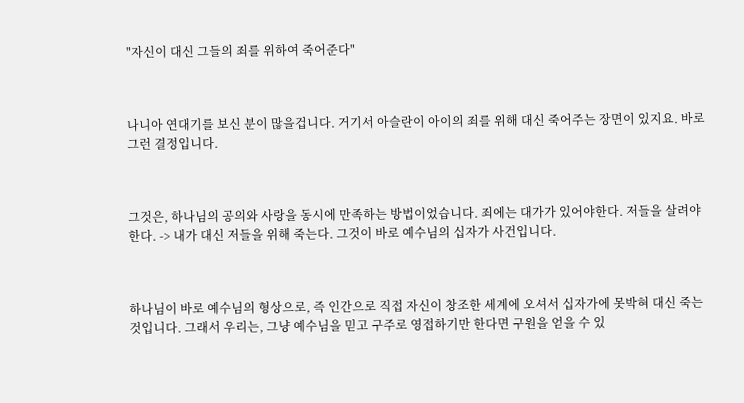"자신이 대신 그들의 죄를 위하여 죽어준다"



나니아 연대기를 보신 분이 많을겁니다. 거기서 아슬란이 아이의 죄를 위해 대신 죽어주는 장면이 있지요. 바로 그런 결정입니다.



그것은, 하나님의 공의와 사랑을 동시에 만족하는 방법이었습니다. 죄에는 대가가 있어야한다. 저들을 살려야한다. -> 내가 대신 저들을 위해 죽는다. 그것이 바로 예수님의 십자가 사건입니다.



하나님이 바로 예수님의 형상으로, 즉 인간으로 직접 자신이 창조한 세계에 오셔서 십자가에 못박혀 대신 죽는 것입니다. 그래서 우리는, 그냥 예수님을 믿고 구주로 영접하기만 한다면 구원을 얻을 수 있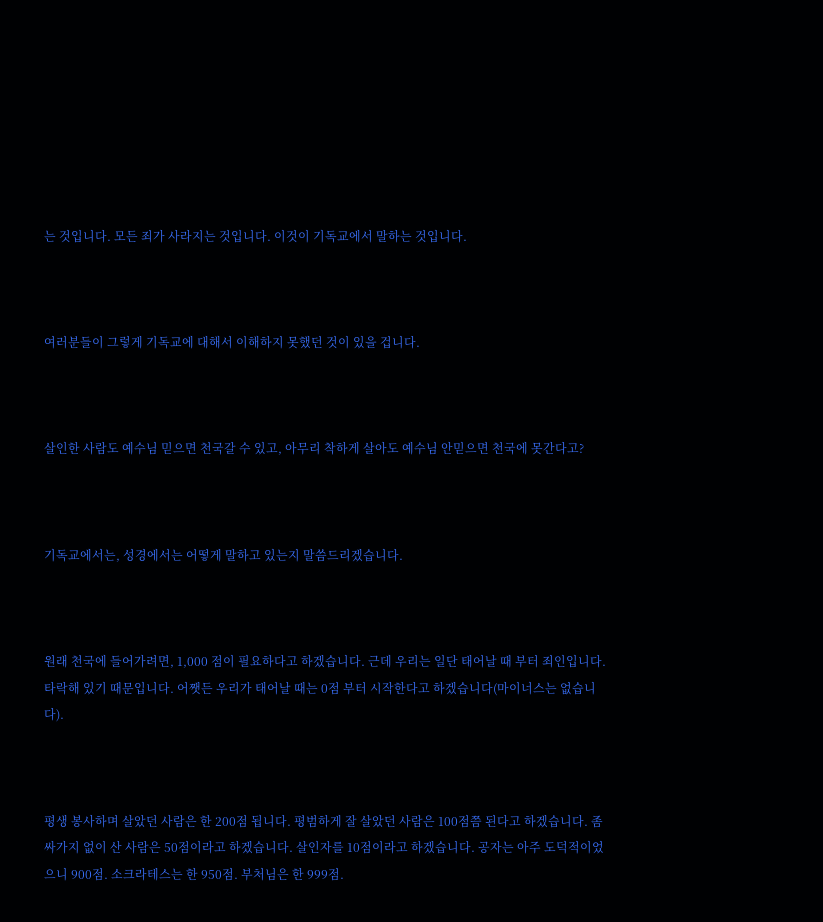는 것입니다. 모든 죄가 사라지는 것입니다. 이것이 기독교에서 말하는 것입니다.



여러분들이 그렇게 기독교에 대해서 이해하지 못했던 것이 있을 겁니다.



살인한 사람도 예수님 믿으면 천국갈 수 있고, 아무리 착하게 살아도 예수님 안믿으면 천국에 못간다고?



기독교에서는, 성경에서는 어떻게 말하고 있는지 말씀드리겠습니다.



원래 천국에 들어가려면, 1,000 점이 필요하다고 하겠습니다. 근데 우리는 일단 태어날 때 부터 죄인입니다. 타락해 있기 때문입니다. 어쨋든 우리가 태어날 때는 0점 부터 시작한다고 하겠습니다(마이너스는 없습니다).



평생 봉사하며 살았던 사람은 한 200점 됩니다. 평범하게 잘 살았던 사람은 100점쯤 된다고 하겠습니다. 좀 싸가지 없이 산 사람은 50점이라고 하겠습니다. 살인자를 10점이라고 하겠습니다. 공자는 아주 도덕적이었으니 900점. 소크라테스는 한 950점. 부처님은 한 999점.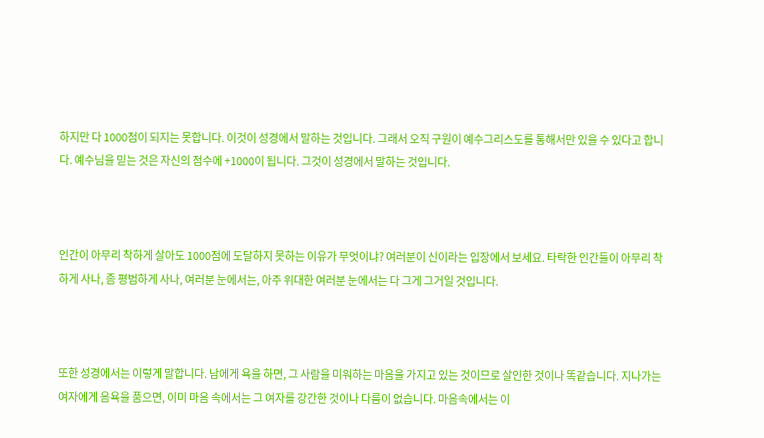하지만 다 1000점이 되지는 못합니다. 이것이 성경에서 말하는 것입니다. 그래서 오직 구원이 예수그리스도를 통해서만 있을 수 있다고 합니다. 예수님을 믿는 것은 자신의 점수에 +1000이 됩니다. 그것이 성경에서 말하는 것입니다.



인간이 아무리 착하게 살아도 1000점에 도달하지 못하는 이유가 무엇이냐? 여러분이 신이라는 입장에서 보세요. 타락한 인간들이 아무리 착하게 사나, 좀 평범하게 사나, 여러분 눈에서는, 아주 위대한 여러분 눈에서는 다 그게 그거일 것입니다.



또한 성경에서는 이렇게 말합니다. 남에게 욕을 하면, 그 사람을 미워하는 마음을 가지고 있는 것이므로 살인한 것이나 똑같습니다. 지나가는 여자에게 음욕을 품으면, 이미 마음 속에서는 그 여자를 강간한 것이나 다름이 없습니다. 마음속에서는 이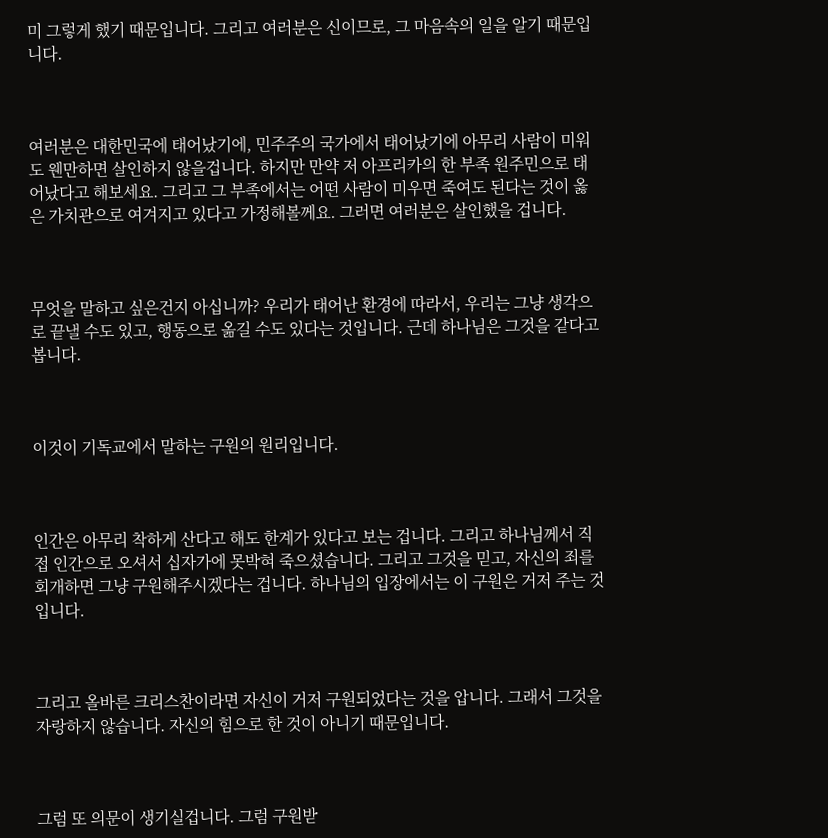미 그렇게 했기 때문입니다. 그리고 여러분은 신이므로, 그 마음속의 일을 알기 때문입니다.



여러분은 대한민국에 태어났기에, 민주주의 국가에서 태어났기에 아무리 사람이 미워도 웬만하면 살인하지 않을겁니다. 하지만 만약 저 아프리카의 한 부족 원주민으로 태어났다고 해보세요. 그리고 그 부족에서는 어떤 사람이 미우면 죽여도 된다는 것이 옳은 가치관으로 여겨지고 있다고 가정해볼께요. 그러면 여러분은 살인했을 겁니다.



무엇을 말하고 싶은건지 아십니까? 우리가 태어난 환경에 따라서, 우리는 그냥 생각으로 끝낼 수도 있고, 행동으로 옮길 수도 있다는 것입니다. 근데 하나님은 그것을 같다고 봅니다.



이것이 기독교에서 말하는 구원의 원리입니다.



인간은 아무리 착하게 산다고 해도 한계가 있다고 보는 겁니다. 그리고 하나님께서 직접 인간으로 오셔서 십자가에 못박혀 죽으셨습니다. 그리고 그것을 믿고, 자신의 죄를 회개하면 그냥 구원해주시겠다는 겁니다. 하나님의 입장에서는 이 구원은 거저 주는 것입니다.



그리고 올바른 크리스찬이라면 자신이 거저 구원되었다는 것을 압니다. 그래서 그것을 자랑하지 않습니다. 자신의 힘으로 한 것이 아니기 때문입니다.



그럼 또 의문이 생기실겁니다. 그럼 구원받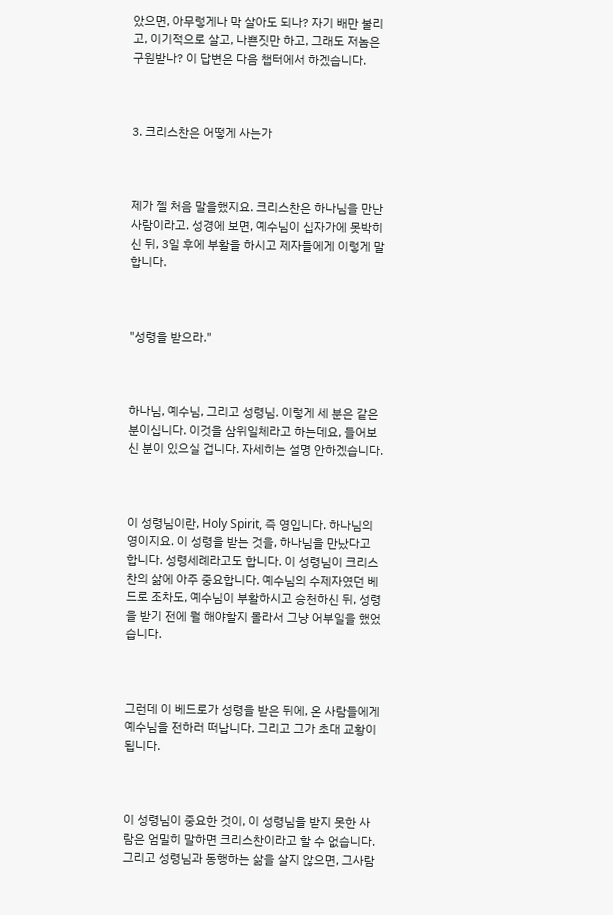았으면, 아무렇게나 막 살아도 되나? 자기 배만 불리고, 이기적으로 살고, 나쁜짓만 하고, 그래도 저놈은 구원받나? 이 답변은 다음 챕터에서 하겠습니다.



3. 크리스찬은 어떻게 사는가



제가 젤 처음 말을했지요. 크리스찬은 하나님을 만난 사람이라고. 성경에 보면, 예수님이 십자가에 못박히신 뒤, 3일 후에 부활을 하시고 제자들에게 이렇게 말합니다.



"성령을 받으라."



하나님, 예수님, 그리고 성령님. 이렇게 세 분은 같은 분이십니다. 이것을 삼위일체라고 하는데요, 들어보신 분이 있으실 겁니다. 자세히는 설명 안하겠습니다.



이 성령님이란, Holy Spirit, 즉 영입니다. 하나님의 영이지요. 이 성령을 받는 것을, 하나님을 만났다고 합니다. 성령세례라고도 합니다. 이 성령님이 크리스찬의 삶에 아주 중요합니다. 예수님의 수제자였던 베드로 조차도, 예수님이 부활하시고 승천하신 뒤, 성령을 받기 전에 뭘 해야할지 몰라서 그냥 어부일을 했었습니다.



그런데 이 베드로가 성령을 받은 뒤에, 온 사람들에게 예수님을 전하러 떠납니다. 그리고 그가 초대 교황이 됩니다.



이 성령님이 중요한 것이, 이 성령님을 받지 못한 사람은 엄밀히 말하면 크리스찬이라고 할 수 없습니다. 그리고 성령님과 동행하는 삶을 살지 않으면, 그사람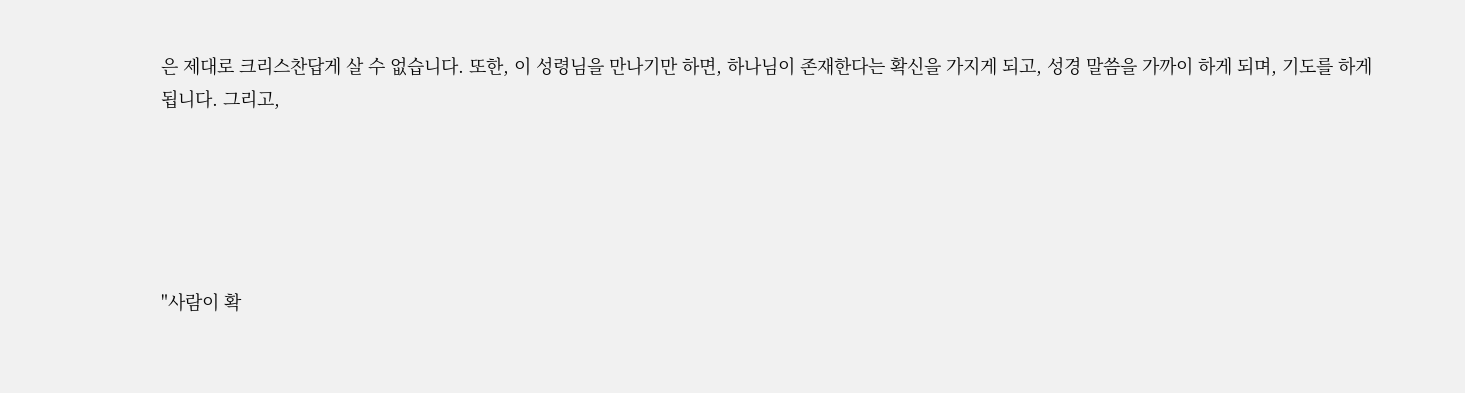은 제대로 크리스찬답게 살 수 없습니다. 또한, 이 성령님을 만나기만 하면, 하나님이 존재한다는 확신을 가지게 되고, 성경 말씀을 가까이 하게 되며, 기도를 하게 됩니다. 그리고,





"사람이 확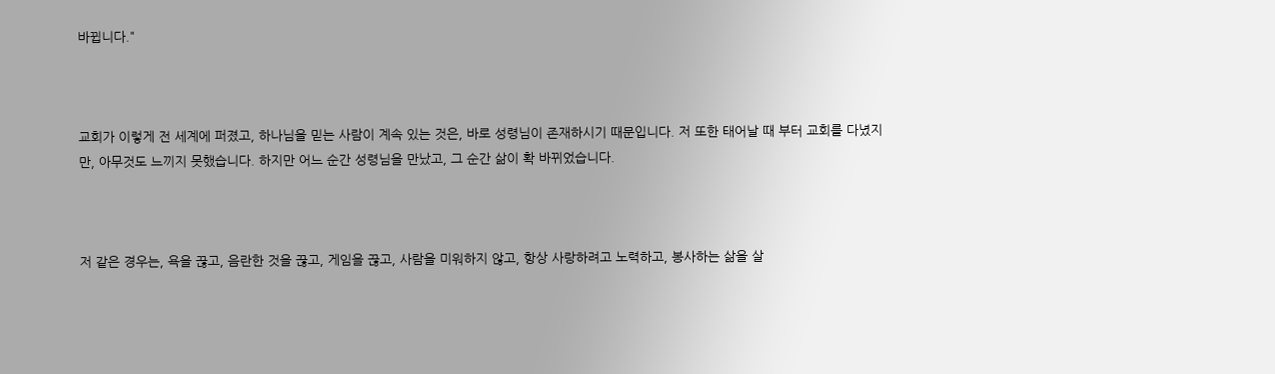바뀝니다."



교회가 이렇게 전 세계에 퍼졌고, 하나님을 믿는 사람이 계속 있는 것은, 바로 성령님이 존재하시기 때문입니다. 저 또한 태어날 때 부터 교회를 다녔지만, 아무것도 느끼지 못했습니다. 하지만 어느 순간 성령님을 만났고, 그 순간 삶이 확 바뀌었습니다.



저 같은 경우는, 욕을 끊고, 음란한 것을 끊고, 게임을 끊고, 사람을 미워하지 않고, 항상 사랑하려고 노력하고, 봉사하는 삶을 살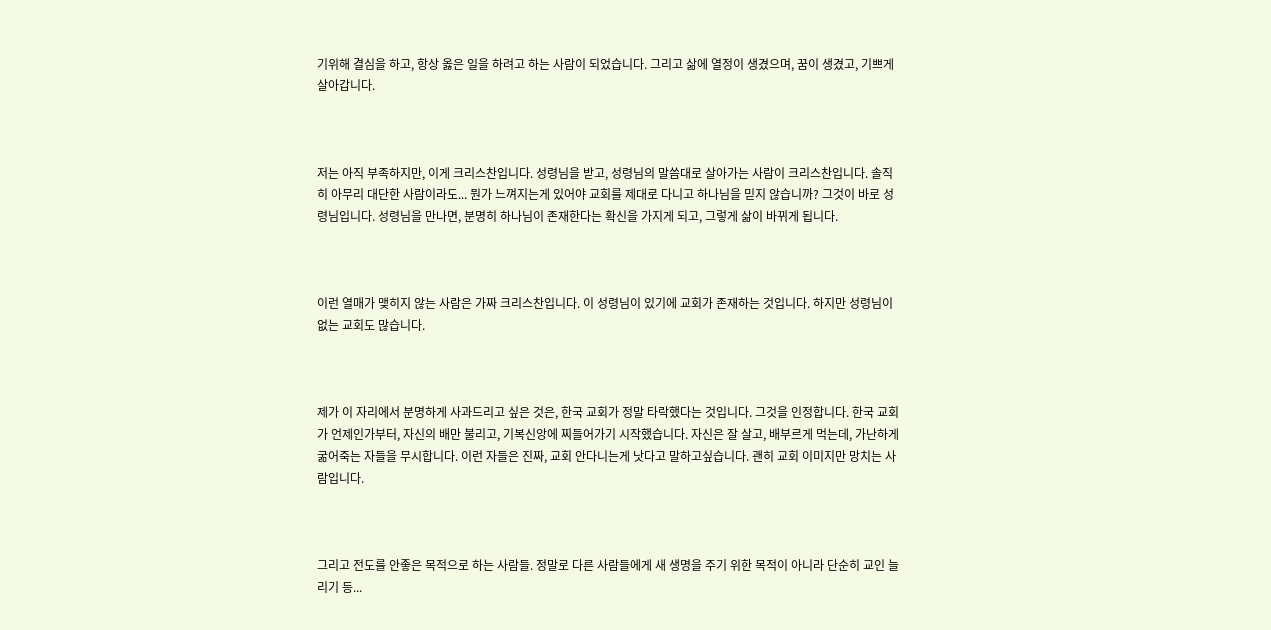기위해 결심을 하고, 항상 옳은 일을 하려고 하는 사람이 되었습니다. 그리고 삶에 열정이 생겼으며, 꿈이 생겼고, 기쁘게 살아갑니다.



저는 아직 부족하지만, 이게 크리스찬입니다. 성령님을 받고, 성령님의 말씀대로 살아가는 사람이 크리스찬입니다. 솔직히 아무리 대단한 사람이라도... 뭔가 느껴지는게 있어야 교회를 제대로 다니고 하나님을 믿지 않습니까? 그것이 바로 성령님입니다. 성령님을 만나면, 분명히 하나님이 존재한다는 확신을 가지게 되고, 그렇게 삶이 바뀌게 됩니다.



이런 열매가 맺히지 않는 사람은 가짜 크리스찬입니다. 이 성령님이 있기에 교회가 존재하는 것입니다. 하지만 성령님이 없는 교회도 많습니다.



제가 이 자리에서 분명하게 사과드리고 싶은 것은, 한국 교회가 정말 타락했다는 것입니다. 그것을 인정합니다. 한국 교회가 언제인가부터, 자신의 배만 불리고, 기복신앙에 찌들어가기 시작했습니다. 자신은 잘 살고, 배부르게 먹는데, 가난하게 굶어죽는 자들을 무시합니다. 이런 자들은 진짜, 교회 안다니는게 낫다고 말하고싶습니다. 괜히 교회 이미지만 망치는 사람입니다.



그리고 전도를 안좋은 목적으로 하는 사람들. 정말로 다른 사람들에게 새 생명을 주기 위한 목적이 아니라 단순히 교인 늘리기 등...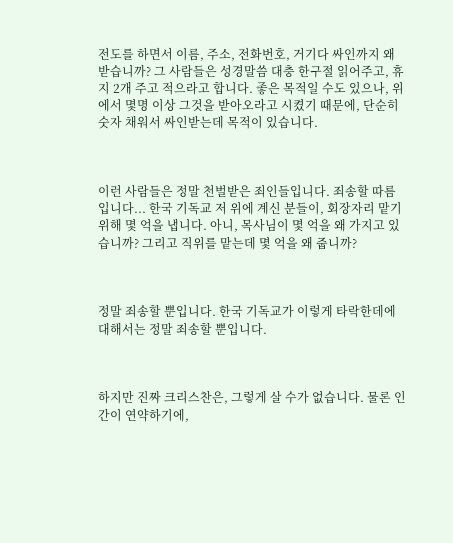전도를 하면서 이름, 주소, 전화번호, 거기다 싸인까지 왜 받습니까? 그 사람들은 성경말씀 대충 한구절 읽어주고, 휴지 2개 주고 적으라고 합니다. 좋은 목적일 수도 있으나, 위에서 몇명 이상 그것을 받아오라고 시켰기 때문에, 단순히 숫자 채워서 싸인받는데 목적이 있습니다.



이런 사람들은 정말 천벌받은 죄인들입니다. 죄송할 따름입니다... 한국 기독교 저 위에 계신 분들이, 회장자리 맡기 위해 몇 억을 냅니다. 아니, 목사님이 몇 억을 왜 가지고 있습니까? 그리고 직위를 맡는데 몇 억을 왜 줍니까?



정말 죄송할 뿐입니다. 한국 기독교가 이렇게 타락한데에 대해서는 정말 죄송할 뿐입니다.



하지만 진짜 크리스찬은, 그렇게 살 수가 없습니다. 물론 인간이 연약하기에,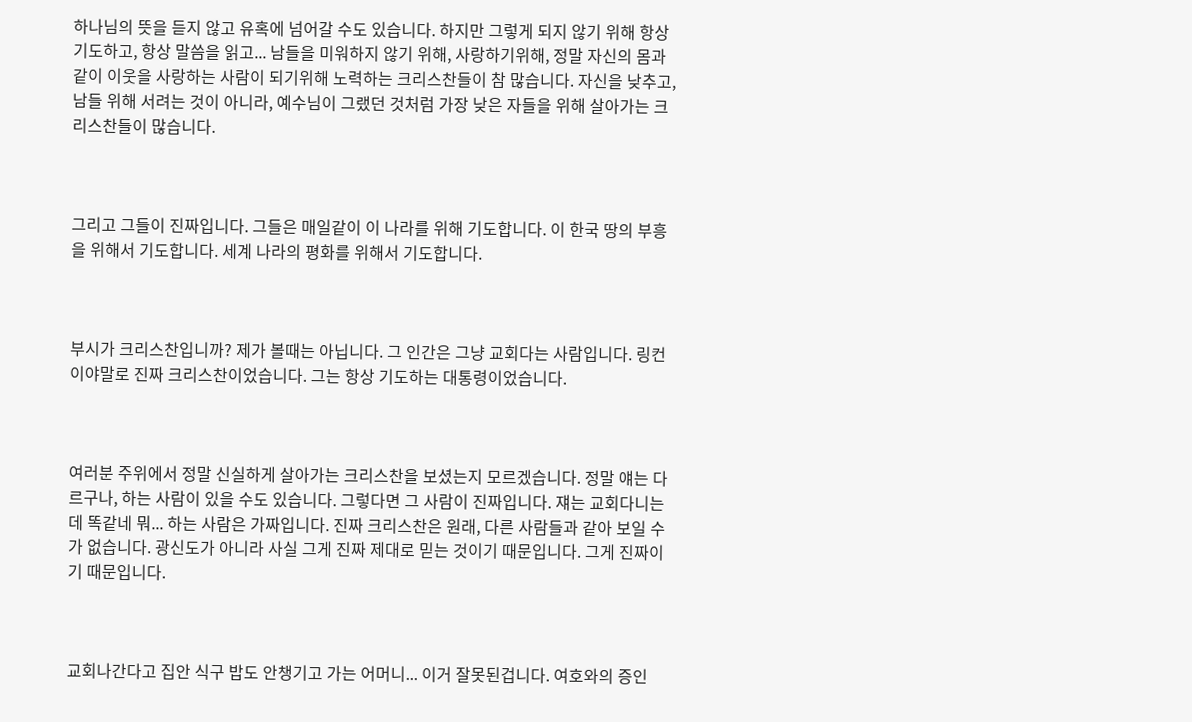하나님의 뜻을 듣지 않고 유혹에 넘어갈 수도 있습니다. 하지만 그렇게 되지 않기 위해 항상 기도하고, 항상 말씀을 읽고... 남들을 미워하지 않기 위해, 사랑하기위해, 정말 자신의 몸과 같이 이웃을 사랑하는 사람이 되기위해 노력하는 크리스찬들이 참 많습니다. 자신을 낮추고, 남들 위해 서려는 것이 아니라, 예수님이 그랬던 것처럼 가장 낮은 자들을 위해 살아가는 크리스찬들이 많습니다.



그리고 그들이 진짜입니다. 그들은 매일같이 이 나라를 위해 기도합니다. 이 한국 땅의 부흥을 위해서 기도합니다. 세계 나라의 평화를 위해서 기도합니다.



부시가 크리스찬입니까? 제가 볼때는 아닙니다. 그 인간은 그냥 교회다는 사람입니다. 링컨이야말로 진짜 크리스찬이었습니다. 그는 항상 기도하는 대통령이었습니다.



여러분 주위에서 정말 신실하게 살아가는 크리스찬을 보셨는지 모르겠습니다. 정말 얘는 다르구나, 하는 사람이 있을 수도 있습니다. 그렇다면 그 사람이 진짜입니다. 쟤는 교회다니는데 똑같네 뭐... 하는 사람은 가짜입니다. 진짜 크리스찬은 원래, 다른 사람들과 같아 보일 수가 없습니다. 광신도가 아니라 사실 그게 진짜 제대로 믿는 것이기 때문입니다. 그게 진짜이기 때문입니다.



교회나간다고 집안 식구 밥도 안챙기고 가는 어머니... 이거 잘못된겁니다. 여호와의 증인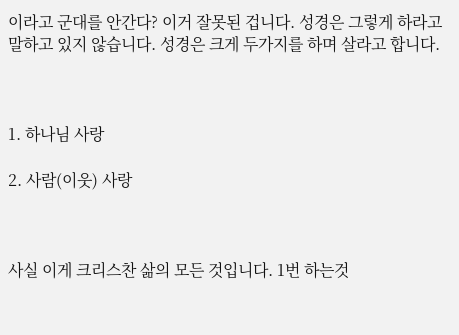이라고 군대를 안간다? 이거 잘못된 겁니다. 성경은 그렇게 하라고 말하고 있지 않습니다. 성경은 크게 두가지를 하며 살라고 합니다.



1. 하나님 사랑

2. 사람(이웃) 사랑



사실 이게 크리스찬 삶의 모든 것입니다. 1번 하는것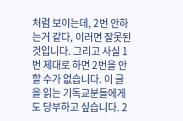처럼 보이는데, 2번 안하는거 같다, 이러면 잘못된 것입니다. 그리고 사실 1번 제대로 하면 2번을 안할 수가 없습니다. 이 글을 읽는 기독교분들에게도 당부하고 싶습니다. 2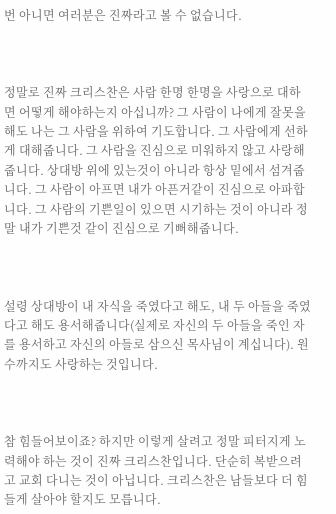번 아니면 여러분은 진짜라고 볼 수 없습니다.



정말로 진짜 크리스찬은 사람 한명 한명을 사랑으로 대하면 어떻게 해야하는지 아십니까? 그 사람이 나에게 잘못을 해도 나는 그 사람을 위하여 기도합니다. 그 사람에게 선하게 대해줍니다. 그 사람을 진심으로 미워하지 않고 사랑해줍니다. 상대방 위에 있는것이 아니라 항상 밑에서 섬겨줍니다. 그 사람이 아프면 내가 아픈거같이 진심으로 아파합니다. 그 사람의 기쁜일이 있으면 시기하는 것이 아니라 정말 내가 기쁜것 같이 진심으로 기뻐해줍니다.



설령 상대방이 내 자식을 죽였다고 해도, 내 두 아들을 죽였다고 해도 용서해줍니다(실제로 자신의 두 아들을 죽인 자를 용서하고 자신의 아들로 삼으신 목사님이 계십니다). 원수까지도 사랑하는 것입니다.



참 힘들어보이죠? 하지만 이렇게 살려고 정말 피터지게 노력해야 하는 것이 진짜 크리스찬입니다. 단순히 복받으려고 교회 다니는 것이 아닙니다. 크리스찬은 남들보다 더 힘들게 살아야 할지도 모릅니다.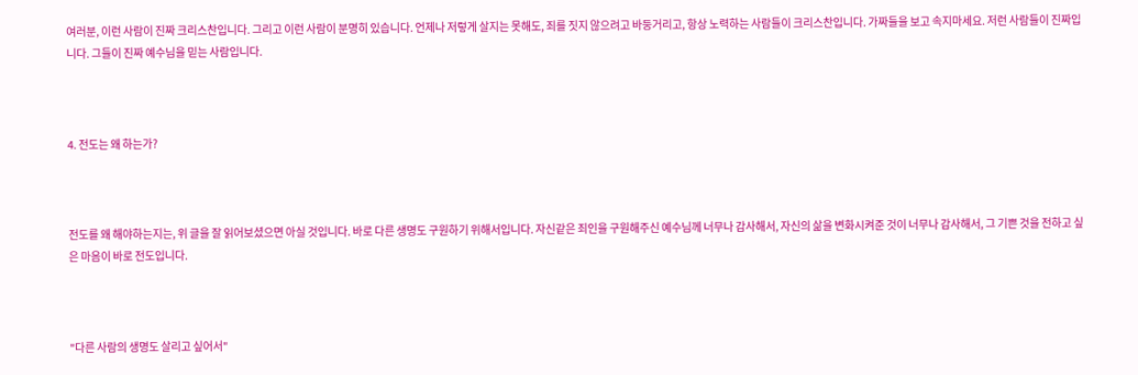여러분, 이런 사람이 진짜 크리스찬입니다. 그리고 이런 사람이 분명히 있습니다. 언제나 저렇게 살지는 못해도, 죄를 짓지 않으려고 바둥거리고, 항상 노력하는 사람들이 크리스찬입니다. 가짜들을 보고 속지마세요. 저런 사람들이 진짜입니다. 그들이 진짜 예수님을 믿는 사람입니다.



4. 전도는 왜 하는가?



전도를 왜 해야하는지는, 위 글을 잘 읽어보셨으면 아실 것입니다. 바로 다른 생명도 구원하기 위해서입니다. 자신같은 죄인을 구원해주신 예수님께 너무나 감사해서, 자신의 삶을 변화시켜준 것이 너무나 감사해서, 그 기쁜 것을 전하고 싶은 마음이 바로 전도입니다.



"다른 사람의 생명도 살리고 싶어서"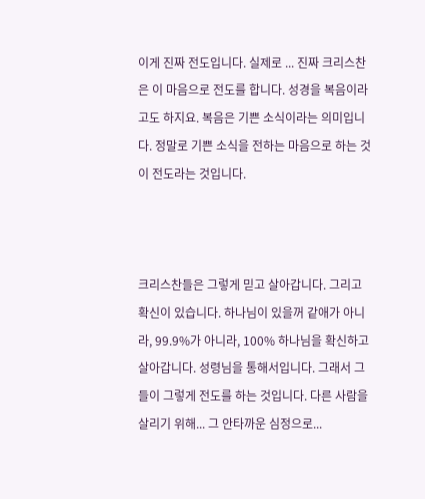이게 진짜 전도입니다. 실제로 ... 진짜 크리스찬은 이 마음으로 전도를 합니다. 성경을 복음이라고도 하지요. 복음은 기쁜 소식이라는 의미입니다. 정말로 기쁜 소식을 전하는 마음으로 하는 것이 전도라는 것입니다.



크리스찬들은 그렇게 믿고 살아갑니다. 그리고 확신이 있습니다. 하나님이 있을꺼 같애가 아니라, 99.9%가 아니라, 100% 하나님을 확신하고 살아갑니다. 성령님을 통해서입니다. 그래서 그들이 그렇게 전도를 하는 것입니다. 다른 사람을 살리기 위해... 그 안타까운 심정으로...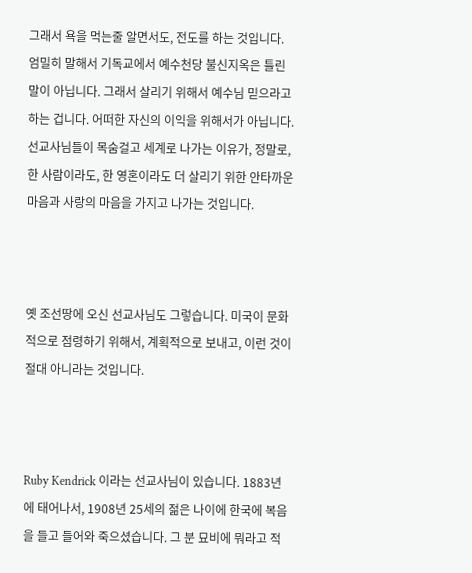그래서 욕을 먹는줄 알면서도, 전도를 하는 것입니다. 엄밀히 말해서 기독교에서 예수천당 불신지옥은 틀린 말이 아닙니다. 그래서 살리기 위해서 예수님 믿으라고 하는 겁니다. 어떠한 자신의 이익을 위해서가 아닙니다. 선교사님들이 목숨걸고 세계로 나가는 이유가, 정말로, 한 사람이라도, 한 영혼이라도 더 살리기 위한 안타까운 마음과 사랑의 마음을 가지고 나가는 것입니다.



옛 조선땅에 오신 선교사님도 그렇습니다. 미국이 문화적으로 점령하기 위해서, 계획적으로 보내고, 이런 것이 절대 아니라는 것입니다.



Ruby Kendrick 이라는 선교사님이 있습니다. 1883년에 태어나서, 1908년 25세의 젊은 나이에 한국에 복음을 들고 들어와 죽으셨습니다. 그 분 묘비에 뭐라고 적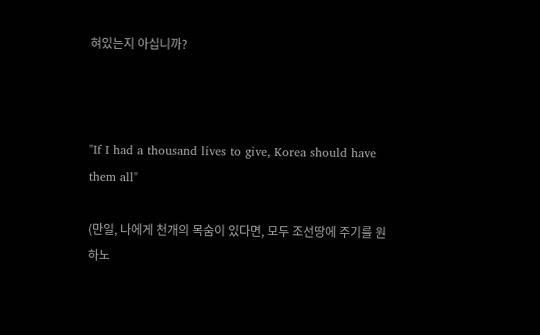혀있는지 아십니까?



"If I had a thousand lives to give, Korea should have them all"

(만일, 나에게 천개의 목숨이 있다면, 모두 조선땅에 주기를 원하노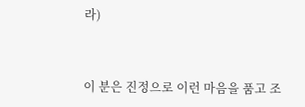라)



이 분은 진정으로 이런 마음을 품고 조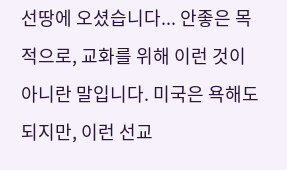선땅에 오셨습니다... 안좋은 목적으로, 교화를 위해 이런 것이 아니란 말입니다. 미국은 욕해도 되지만, 이런 선교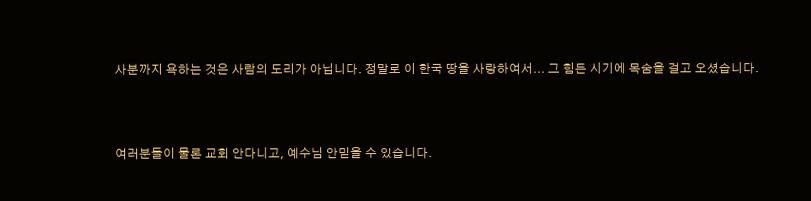사분까지 욕하는 것은 사람의 도리가 아닙니다. 정말로 이 한국 땅을 사랑하여서... 그 힘든 시기에 목숨을 걸고 오셨습니다.



여러분들이 물론 교회 안다니고, 예수님 안믿을 수 있습니다.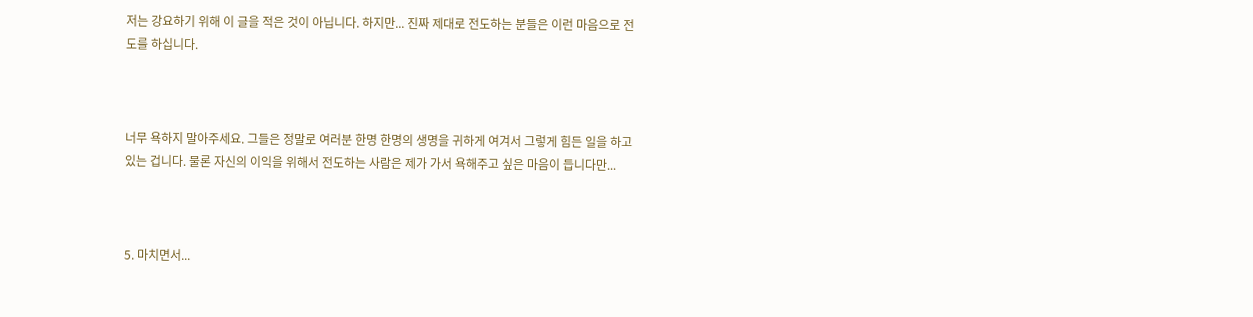저는 강요하기 위해 이 글을 적은 것이 아닙니다. 하지만... 진짜 제대로 전도하는 분들은 이런 마음으로 전도를 하십니다.



너무 욕하지 말아주세요. 그들은 정말로 여러분 한명 한명의 생명을 귀하게 여겨서 그렇게 힘든 일을 하고 있는 겁니다. 물론 자신의 이익을 위해서 전도하는 사람은 제가 가서 욕해주고 싶은 마음이 듭니다만...



5. 마치면서...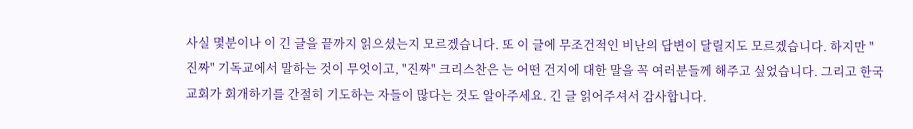사실 몇분이나 이 긴 글을 끝까지 읽으셨는지 모르겠습니다. 또 이 글에 무조건적인 비난의 답변이 달릴지도 모르겠습니다. 하지만 "진짜" 기독교에서 말하는 것이 무엇이고, "진짜" 크리스찬은 는 어떤 건지에 대한 말을 꼭 여러분들께 해주고 싶었습니다. 그리고 한국교회가 회개하기를 간절히 기도하는 자들이 많다는 것도 알아주세요. 긴 글 읽어주셔서 감사합니다.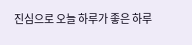진심으로 오늘 하루가 좋은 하루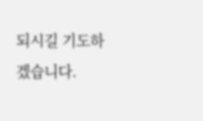되시길 기도하겠습니다.